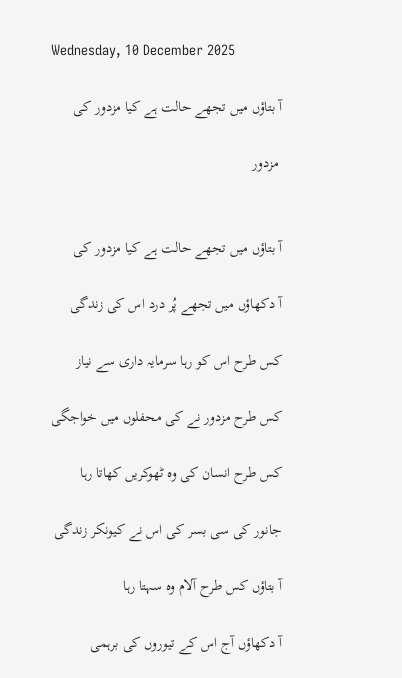Wednesday, 10 December 2025

آ بتاؤں میں تجھے حالت ہے کیا مزدور کی

 مزدور


آ بتاؤں میں تجھے حالت ہے کیا مزدور کی

آ دکھاؤں میں تجھے پُر درد اس کی زندگی

کس طرح اس کو رہا سرمایہ داری سے نیاز

کس طرح مزدور نے کی محفلوں میں خواجگی

کس طرح انسان کی وہ ٹھوکریں کھاتا رہا

جانور کی سی بسر کی اس نے کیونکر زندگی

آ بتاؤں کس طرح آلام وہ سہتا رہا

آ دکھاؤں آج اس کے تیوروں کی برہمی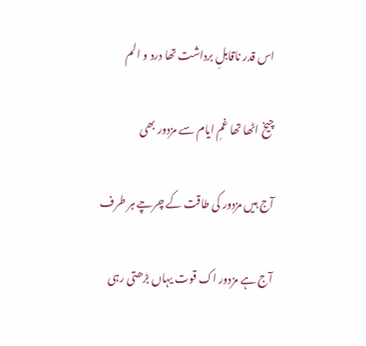اس قدر ناقابلِ برداشت تھا درد و الم

چیخ اٹھا تھا غمِ ایام سے مزدور بھی

آج ہیں مزدور کی طاقت کے چرچے ہر طرف

آج ہے مزدور اک قوت یہاں بڑھتی رہی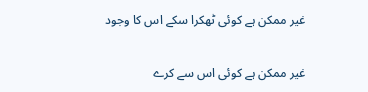غیر ممکن ہے کوئی ٹھکرا سکے اس کا وجود

غیر ممکن ہے کوئی اس سے کرے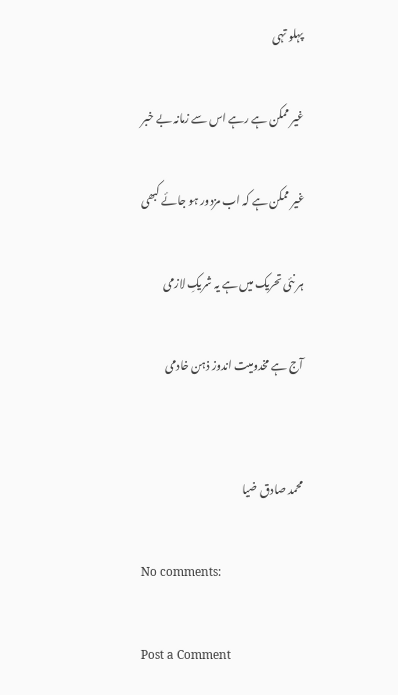پہلو تہی

غیر ممکن ہے رہے اس سے زمانہ بے خبر

غیر ممکن ہے کہ اب مزدور ہو جائے کبھی

ہر نئی تحریک میں ہے یہ شریکِ لازمی

آج ہے مخدومیت اندوز ذہن خادمی


محمد صادق ضیا

No comments:

Post a Comment